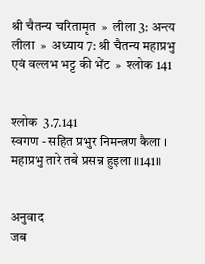श्री चैतन्य चरितामृत  »  लीला 3: अन्त्य लीला  »  अध्याय 7: श्री चैतन्य महाप्रभु एवं वल्लभ भट्ट की भेंट  »  श्लोक 141


श्लोक  3.7.141
स्वगण - सहित प्रभुर निमन्त्रण कैला ।
महाप्रभु तारे तबे प्रसन्न हुइला ॥141॥


अनुवाद
जब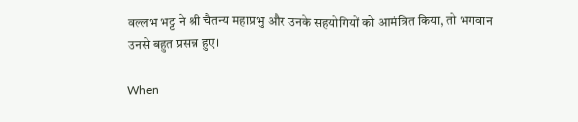वल्लभ भट्ट ने श्री चैतन्य महाप्रभु और उनके सहयोगियों को आमंत्रित किया, तो भगवान उनसे बहुत प्रसन्न हुए।

When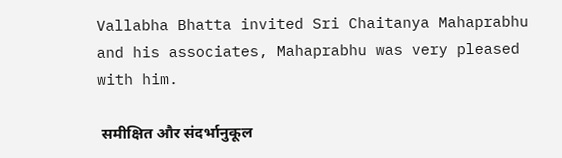Vallabha Bhatta invited Sri Chaitanya Mahaprabhu and his associates, Mahaprabhu was very pleased with him.

 समीक्षित और संदर्भानुकूल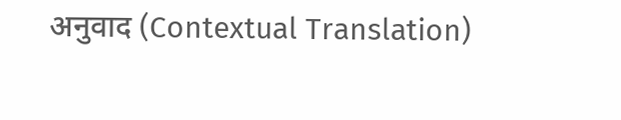अनुवाद (Contextual Translation)